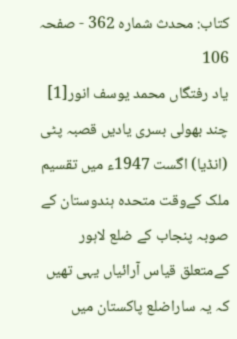کتاب: محدث شمارہ 362 - صفحہ 106
یاد رفتگاں محمد یوسف انور[1] چند بھولی بسری یادیں قصبہ پٹی (انڈیا) اگست 1947ء میں تقسیم ملک کےوقت متحدہ ہندوستان کے صوبہ پنجاب کے ضلع لاہور کےمتعلق قیاس آرائیاں یہی تھیں کہ یہ ساراضلع پاکستان میں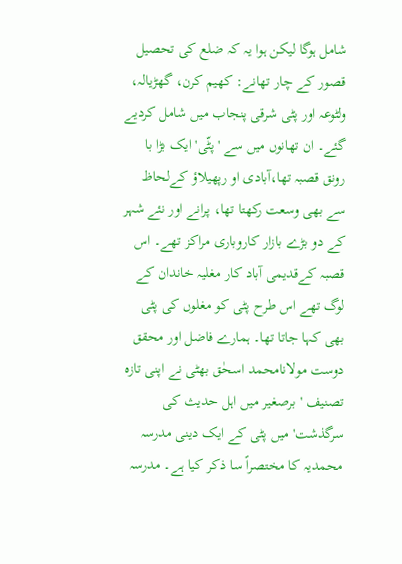شامل ہوگا لیکن ہوا یہ کہ ضلع کی تحصیل قصور کے چار تھانے: کھیم کرن، گھڑیالہ، ولٹوعہ اور پٹی شرقی پنجاب میں شامل کردیے گئے۔ ان تھانوں میں سے 'پٹّی' ایک بڑا با رونق قصبہ تھا،آبادی او رپھیلاؤ کےلحاظ سے بھی وسعت رکھتا تھا، پرانے اور نئے شہر کے دو بڑے بازار کاروباری مراکز تھے۔ اس قصبہ کےقدیمی آباد کار مغلیہ خاندان کے لوگ تھے اس طرح پٹی کو مغلوں کی پٹی بھی کہا جاتا تھا۔ ہمارے فاضل اور محقق دوست مولانامحمد اسحٰق بھٹی نے اپنی تازہ تصنیف 'برصغیر میں اہل حدیث کی سرگذشت' میں پٹی کے ایک دینی مدرسہ محمدیہ کا مختصراً سا ذکر کیا ہے۔ مدرسہ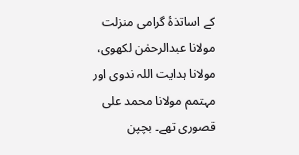کے اساتذۂ گرامی منزلت مولانا عبدالرحمٰن لکھوی، مولانا ہدایت اللہ ندوی اور مہتمم مولانا محمد علی قصوری تھے۔ بچپن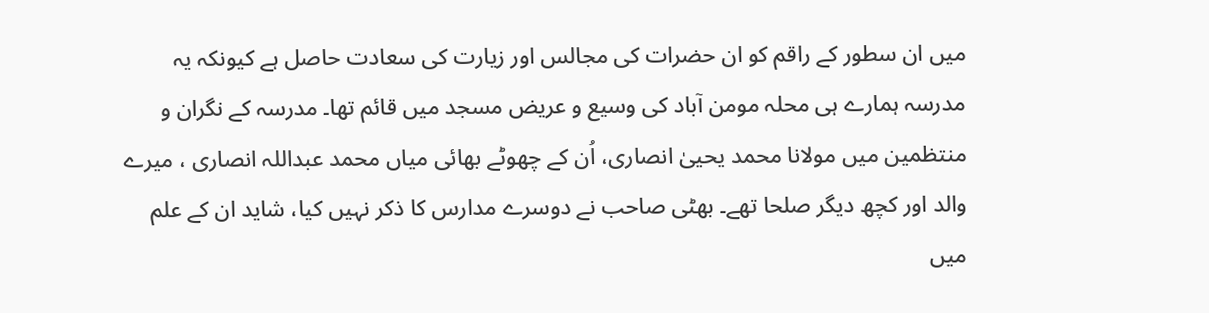میں ان سطور کے راقم کو ان حضرات کی مجالس اور زیارت کی سعادت حاصل ہے کیونکہ یہ مدرسہ ہمارے ہی محلہ مومن آباد کی وسیع و عریض مسجد میں قائم تھا۔ مدرسہ کے نگران و منتظمین میں مولانا محمد یحییٰ انصاری، اُن کے چھوٹے بھائی میاں محمد عبداللہ انصاری ، میرے والد اور کچھ دیگر صلحا تھے۔ بھٹی صاحب نے دوسرے مدارس کا ذکر نہیں کیا، شاید ان کے علم میں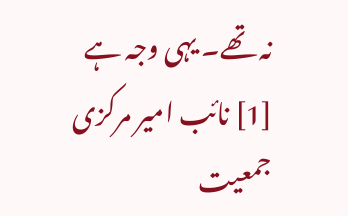نہ تھے۔ یہی وجہ ہے
[1] نائب امیر مرکزی جمعیت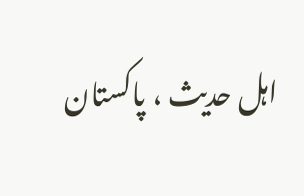اہل حدیث ، پاکستان